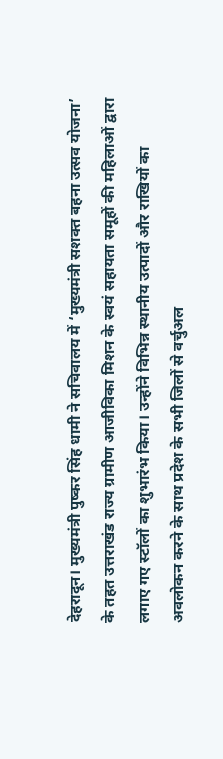देहरादून। मुख्यमंत्री पुष्कर सिंह धामी ने सचिवालय में ‘मुख्यमंत्री सशक्त बहना उत्सव योजना’ के तहत उत्तराखंड राज्य ग्रामीण आजीविका मिशन के स्वयं सहायता समूहों की महिलाओं द्वारा लगाए गए स्टॉलों का शुभारंभ किया। उन्होंने विभिन्न स्थानीय उत्पादों और राखियों का अवलोकन करने के साथ प्रदेश के सभी जिलों से वर्चुअल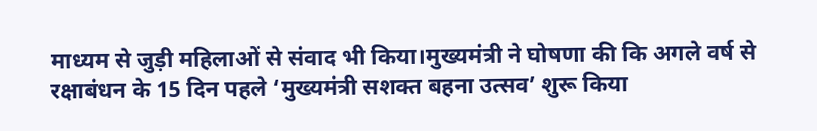माध्यम से जुड़ी महिलाओं से संवाद भी किया।मुख्यमंत्री ने घोषणा की कि अगले वर्ष से रक्षाबंधन के 15 दिन पहले ‘मुख्यमंत्री सशक्त बहना उत्सव’ शुरू किया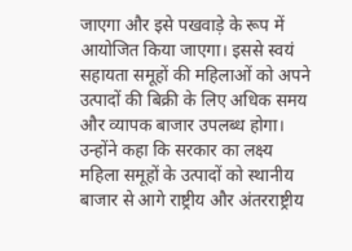जाएगा और इसे पखवाड़े के रूप में आयोजित किया जाएगा। इससे स्वयं सहायता समूहों की महिलाओं को अपने उत्पादों की बिक्री के लिए अधिक समय और व्यापक बाजार उपलब्ध होगा। उन्होंने कहा कि सरकार का लक्ष्य महिला समूहों के उत्पादों को स्थानीय बाजार से आगे राष्ट्रीय और अंतरराष्ट्रीय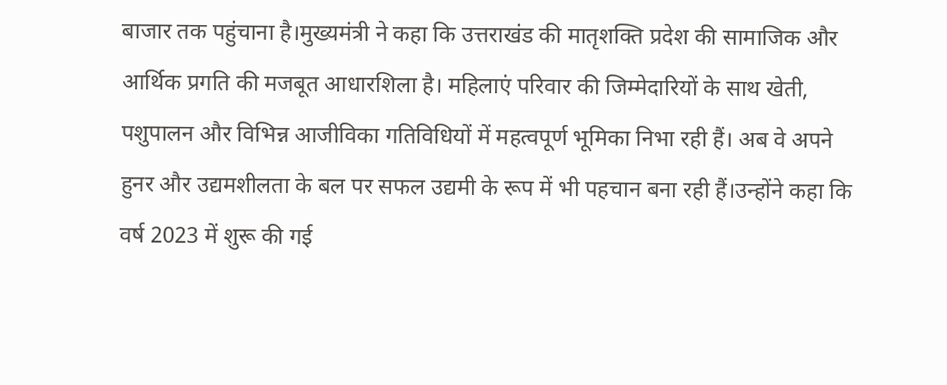बाजार तक पहुंचाना है।मुख्यमंत्री ने कहा कि उत्तराखंड की मातृशक्ति प्रदेश की सामाजिक और आर्थिक प्रगति की मजबूत आधारशिला है। महिलाएं परिवार की जिम्मेदारियों के साथ खेती, पशुपालन और विभिन्न आजीविका गतिविधियों में महत्वपूर्ण भूमिका निभा रही हैं। अब वे अपने हुनर और उद्यमशीलता के बल पर सफल उद्यमी के रूप में भी पहचान बना रही हैं।उन्होंने कहा कि वर्ष 2023 में शुरू की गई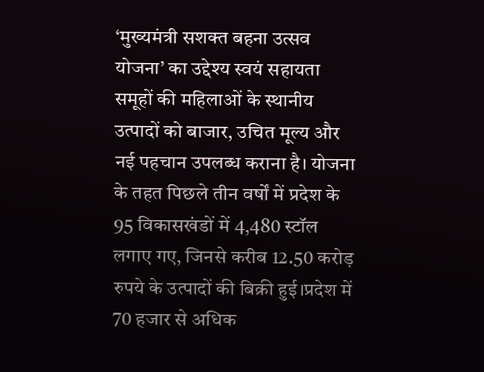‘मुख्यमंत्री सशक्त बहना उत्सव योजना’ का उद्देश्य स्वयं सहायता समूहों की महिलाओं के स्थानीय उत्पादों को बाजार, उचित मूल्य और नई पहचान उपलब्ध कराना है। योजना के तहत पिछले तीन वर्षों में प्रदेश के 95 विकासखंडों में 4,480 स्टॉल लगाए गए, जिनसे करीब 12.50 करोड़ रुपये के उत्पादों की बिक्री हुई।प्रदेश में 70 हजार से अधिक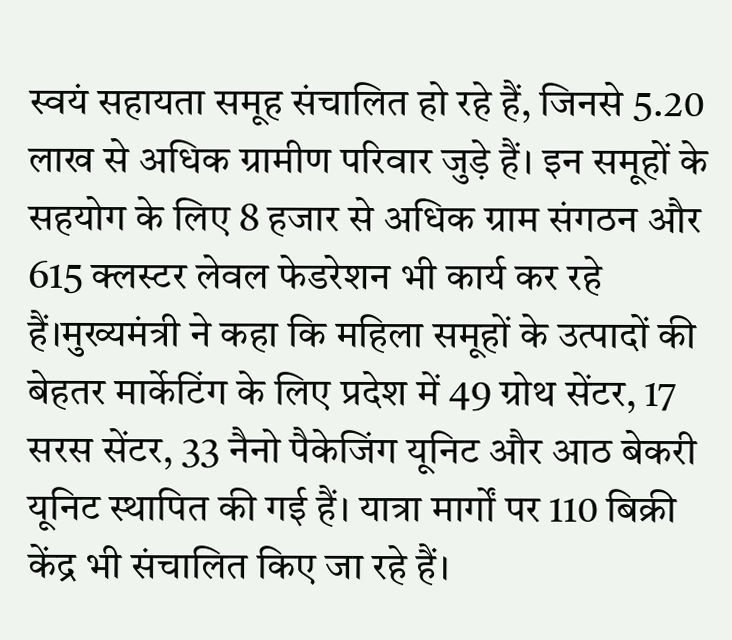स्वयं सहायता समूह संचालित हो रहे हैं, जिनसे 5.20 लाख से अधिक ग्रामीण परिवार जुड़े हैं। इन समूहों के सहयोग के लिए 8 हजार से अधिक ग्राम संगठन और 615 क्लस्टर लेवल फेडरेशन भी कार्य कर रहे हैं।मुख्यमंत्री ने कहा कि महिला समूहों के उत्पादों की बेहतर मार्केटिंग के लिए प्रदेश में 49 ग्रोथ सेंटर, 17 सरस सेंटर, 33 नैनो पैकेजिंग यूनिट और आठ बेकरी यूनिट स्थापित की गई हैं। यात्रा मार्गों पर 110 बिक्री केंद्र भी संचालित किए जा रहे हैं।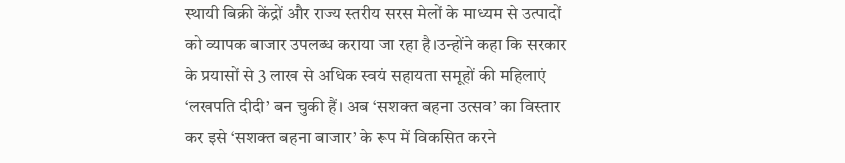स्थायी बिक्री केंद्रों और राज्य स्तरीय सरस मेलों के माध्यम से उत्पादों को व्यापक बाजार उपलब्ध कराया जा रहा है।उन्होंने कहा कि सरकार के प्रयासों से 3 लाख से अधिक स्वयं सहायता समूहों की महिलाएं ‘लखपति दीदी’ बन चुकी हैं। अब ‘सशक्त बहना उत्सव’ का विस्तार कर इसे ‘सशक्त बहना बाजार’ के रूप में विकसित करने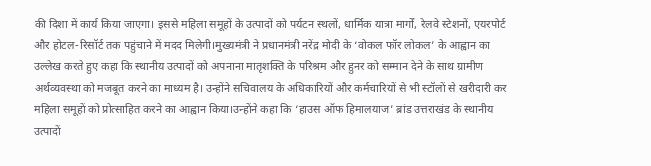की दिशा में कार्य किया जाएगा। इससे महिला समूहों के उत्पादों को पर्यटन स्थलों, धार्मिक यात्रा मार्गों, रेलवे स्टेशनों, एयरपोर्ट और होटल-रिसॉर्ट तक पहुंचाने में मदद मिलेगी।मुख्यमंत्री ने प्रधानमंत्री नरेंद्र मोदी के ‘वोकल फॉर लोकल’ के आह्वान का उल्लेख करते हुए कहा कि स्थानीय उत्पादों को अपनाना मातृशक्ति के परिश्रम और हुनर को सम्मान देने के साथ ग्रामीण अर्थव्यवस्था को मजबूत करने का माध्यम है। उन्होंने सचिवालय के अधिकारियों और कर्मचारियों से भी स्टॉलों से खरीदारी कर महिला समूहों को प्रोत्साहित करने का आह्वान किया।उन्होंने कहा कि ‘हाउस ऑफ हिमालयाज’ ब्रांड उत्तराखंड के स्थानीय उत्पादों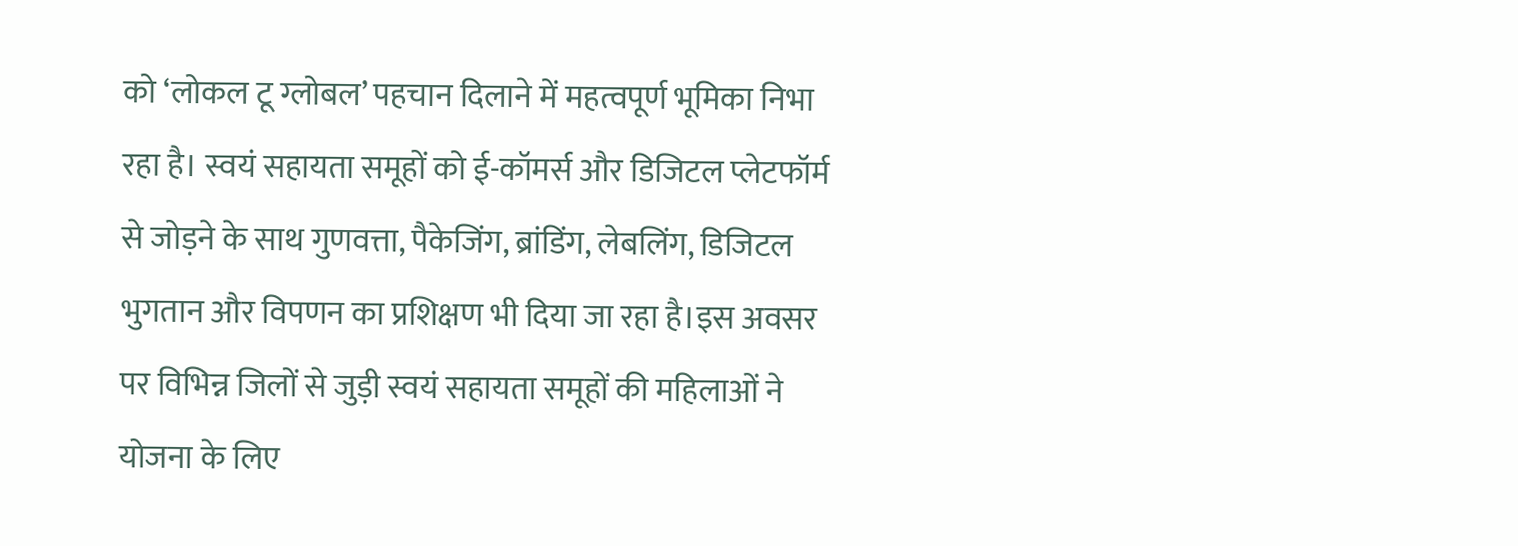को ‘लोकल टू ग्लोबल’ पहचान दिलाने में महत्वपूर्ण भूमिका निभा रहा है। स्वयं सहायता समूहों को ई-कॉमर्स और डिजिटल प्लेटफॉर्म से जोड़ने के साथ गुणवत्ता, पैकेजिंग, ब्रांडिंग, लेबलिंग, डिजिटल भुगतान और विपणन का प्रशिक्षण भी दिया जा रहा है।इस अवसर पर विभिन्न जिलों से जुड़ी स्वयं सहायता समूहों की महिलाओं ने योजना के लिए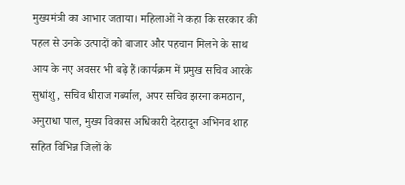मुख्यमंत्री का आभार जताया। महिलाओं ने कहा कि सरकार की पहल से उनके उत्पादों को बाजार और पहचान मिलने के साथ आय के नए अवसर भी बढ़े हैं।कार्यक्रम में प्रमुख सचिव आरके सुधांशु, सचिव धीराज गर्ब्याल, अपर सचिव झरना कमठान, अनुराधा पाल, मुख्य विकास अधिकारी देहरादून अभिनव शाह सहित विभिन्न जिलों के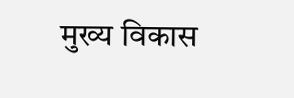मुख्य विकास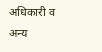अधिकारी व अन्य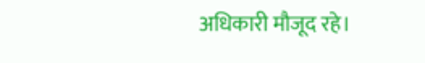अधिकारी मौजूद रहे।